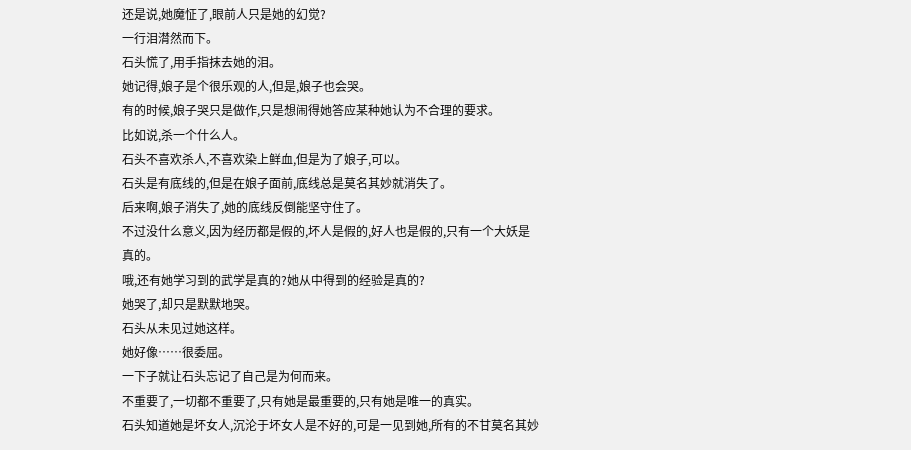还是说,她魔怔了,眼前人只是她的幻觉?
一行泪潸然而下。
石头慌了,用手指抹去她的泪。
她记得,娘子是个很乐观的人,但是,娘子也会哭。
有的时候,娘子哭只是做作,只是想闹得她答应某种她认为不合理的要求。
比如说,杀一个什么人。
石头不喜欢杀人,不喜欢染上鲜血,但是为了娘子,可以。
石头是有底线的,但是在娘子面前,底线总是莫名其妙就消失了。
后来啊,娘子消失了,她的底线反倒能坚守住了。
不过没什么意义,因为经历都是假的,坏人是假的,好人也是假的,只有一个大妖是真的。
哦,还有她学习到的武学是真的?她从中得到的经验是真的?
她哭了,却只是默默地哭。
石头从未见过她这样。
她好像……很委屈。
一下子就让石头忘记了自己是为何而来。
不重要了,一切都不重要了,只有她是最重要的,只有她是唯一的真实。
石头知道她是坏女人,沉沦于坏女人是不好的,可是一见到她,所有的不甘莫名其妙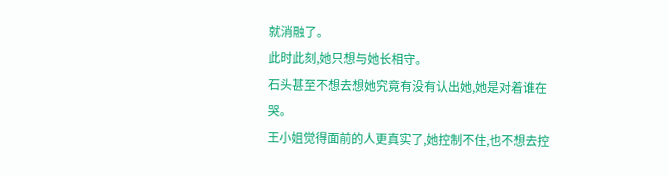就消融了。
此时此刻,她只想与她长相守。
石头甚至不想去想她究竟有没有认出她,她是对着谁在哭。
王小姐觉得面前的人更真实了,她控制不住,也不想去控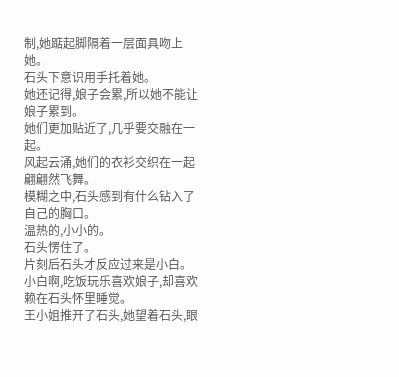制,她踮起脚隔着一层面具吻上她。
石头下意识用手托着她。
她还记得,娘子会累,所以她不能让娘子累到。
她们更加贴近了,几乎要交融在一起。
风起云涌,她们的衣衫交织在一起翩翩然飞舞。
模糊之中,石头感到有什么钻入了自己的胸口。
温热的,小小的。
石头愣住了。
片刻后石头才反应过来是小白。
小白啊,吃饭玩乐喜欢娘子,却喜欢赖在石头怀里睡觉。
王小姐推开了石头,她望着石头,眼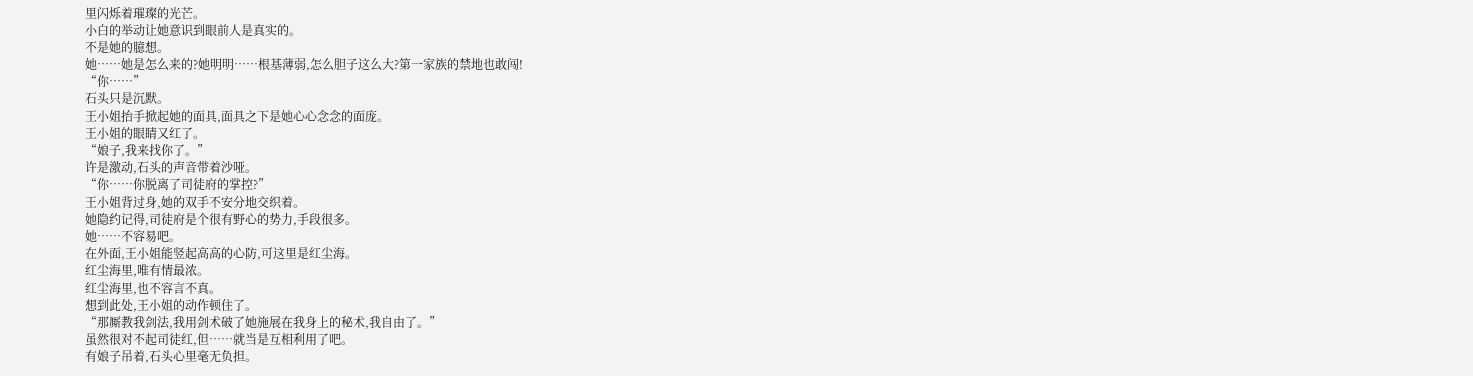里闪烁着璀璨的光芒。
小白的举动让她意识到眼前人是真实的。
不是她的臆想。
她……她是怎么来的?她明明……根基薄弱,怎么胆子这么大?第一家族的禁地也敢闯!
“你……”
石头只是沉默。
王小姐抬手掀起她的面具,面具之下是她心心念念的面庞。
王小姐的眼睛又红了。
“娘子,我来找你了。”
许是激动,石头的声音带着沙哑。
“你……你脱离了司徒府的掌控?”
王小姐背过身,她的双手不安分地交织着。
她隐约记得,司徒府是个很有野心的势力,手段很多。
她……不容易吧。
在外面,王小姐能竖起高高的心防,可这里是红尘海。
红尘海里,唯有情最浓。
红尘海里,也不容言不真。
想到此处,王小姐的动作顿住了。
“那厮教我剑法,我用剑术破了她施展在我身上的秘术,我自由了。”
虽然很对不起司徒红,但……就当是互相利用了吧。
有娘子吊着,石头心里毫无负担。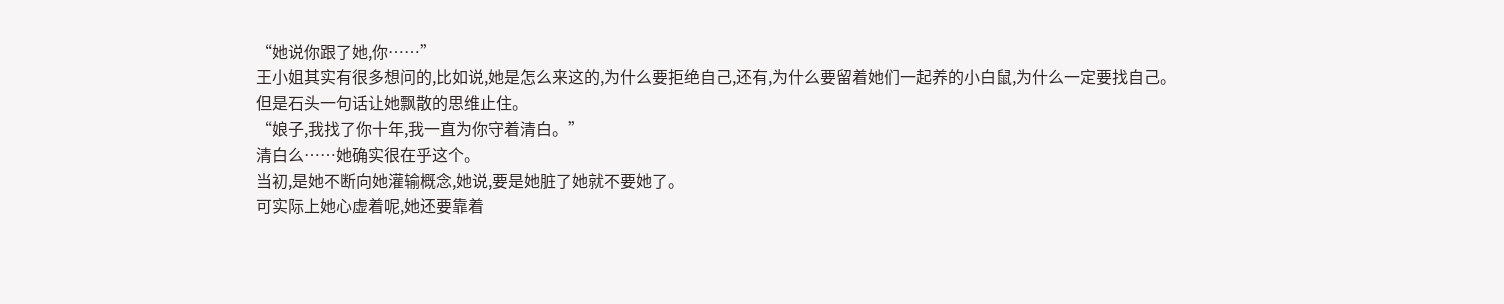“她说你跟了她,你……”
王小姐其实有很多想问的,比如说,她是怎么来这的,为什么要拒绝自己,还有,为什么要留着她们一起养的小白鼠,为什么一定要找自己。
但是石头一句话让她飘散的思维止住。
“娘子,我找了你十年,我一直为你守着清白。”
清白么……她确实很在乎这个。
当初,是她不断向她灌输概念,她说,要是她脏了她就不要她了。
可实际上她心虚着呢,她还要靠着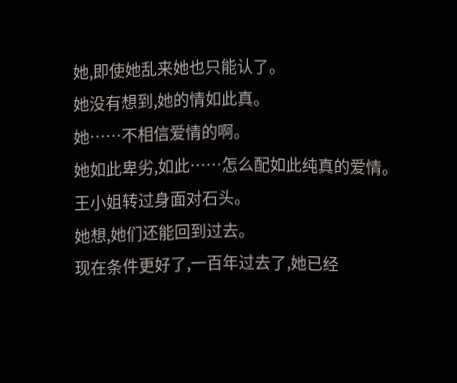她,即使她乱来她也只能认了。
她没有想到,她的情如此真。
她……不相信爱情的啊。
她如此卑劣,如此……怎么配如此纯真的爱情。
王小姐转过身面对石头。
她想,她们还能回到过去。
现在条件更好了,一百年过去了,她已经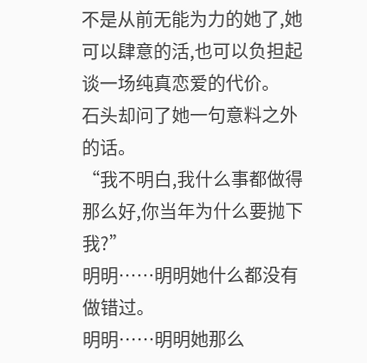不是从前无能为力的她了,她可以肆意的活,也可以负担起谈一场纯真恋爱的代价。
石头却问了她一句意料之外的话。
“我不明白,我什么事都做得那么好,你当年为什么要抛下我?”
明明……明明她什么都没有做错过。
明明……明明她那么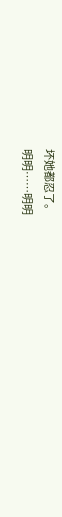坏她都忍了。
明明……明明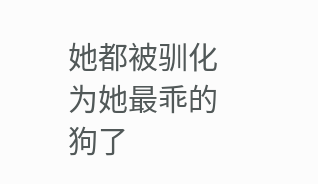她都被驯化为她最乖的狗了